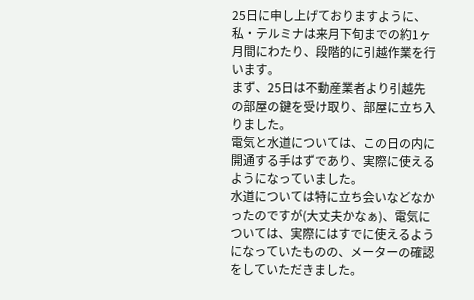25日に申し上げておりますように、私・テルミナは来月下旬までの約1ヶ月間にわたり、段階的に引越作業を行います。
まず、25日は不動産業者より引越先の部屋の鍵を受け取り、部屋に立ち入りました。
電気と水道については、この日の内に開通する手はずであり、実際に使えるようになっていました。
水道については特に立ち会いなどなかったのですが(大丈夫かなぁ)、電気については、実際にはすでに使えるようになっていたものの、メーターの確認をしていただきました。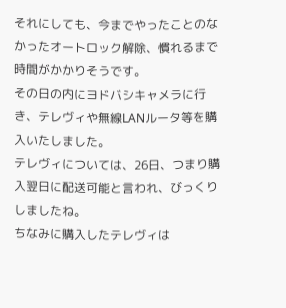それにしても、今までやったことのなかったオートロック解除、慣れるまで時間がかかりそうです。
その日の内にヨドバシキャメラに行き、テレヴィや無線LANルータ等を購入いたしました。
テレヴィについては、26日、つまり購入翌日に配送可能と言われ、びっくりしましたね。
ちなみに購入したテレヴィは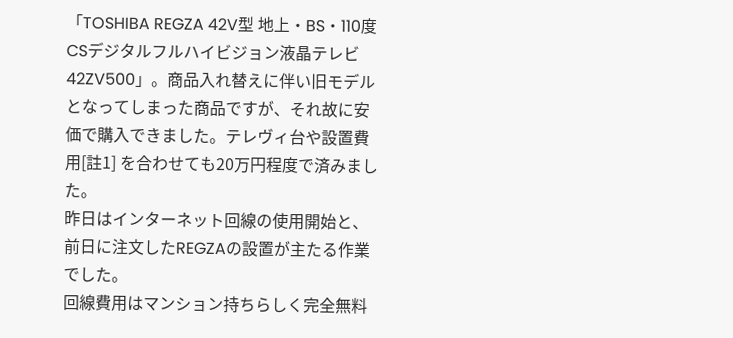「TOSHIBA REGZA 42V型 地上・BS・110度CSデジタルフルハイビジョン液晶テレビ 42ZV500」。商品入れ替えに伴い旧モデルとなってしまった商品ですが、それ故に安価で購入できました。テレヴィ台や設置費用[註1] を合わせても20万円程度で済みました。
昨日はインターネット回線の使用開始と、前日に注文したREGZAの設置が主たる作業でした。
回線費用はマンション持ちらしく完全無料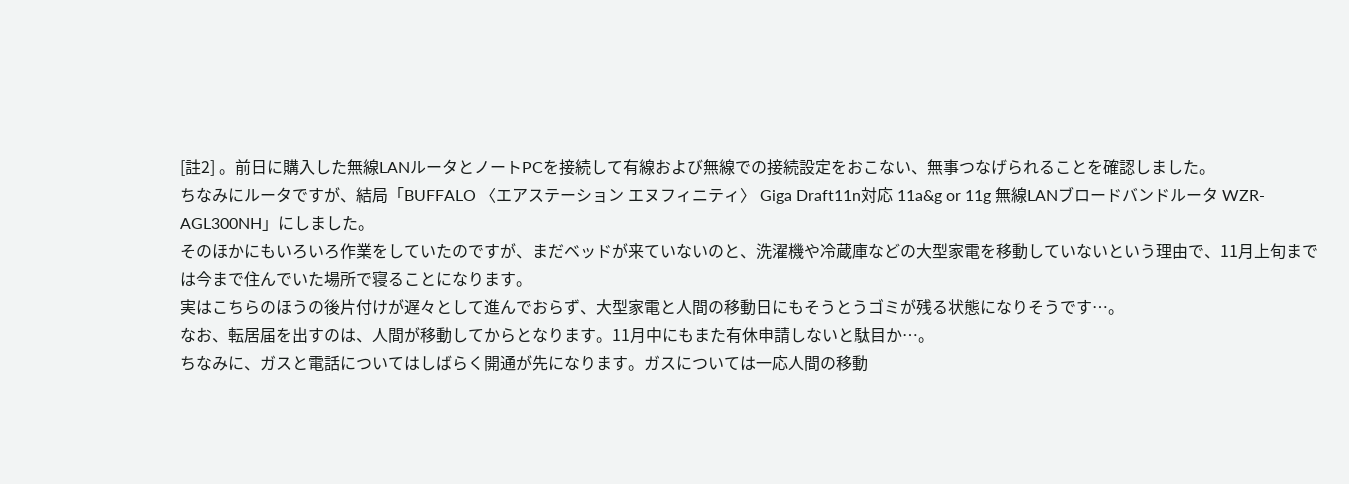[註2] 。前日に購入した無線LANルータとノートPCを接続して有線および無線での接続設定をおこない、無事つなげられることを確認しました。
ちなみにルータですが、結局「BUFFALO 〈エアステーション エヌフィニティ〉 Giga Draft11n対応 11a&g or 11g 無線LANブロードバンドルータ WZR-AGL300NH」にしました。
そのほかにもいろいろ作業をしていたのですが、まだベッドが来ていないのと、洗濯機や冷蔵庫などの大型家電を移動していないという理由で、11月上旬までは今まで住んでいた場所で寝ることになります。
実はこちらのほうの後片付けが遅々として進んでおらず、大型家電と人間の移動日にもそうとうゴミが残る状態になりそうです…。
なお、転居届を出すのは、人間が移動してからとなります。11月中にもまた有休申請しないと駄目か…。
ちなみに、ガスと電話についてはしばらく開通が先になります。ガスについては一応人間の移動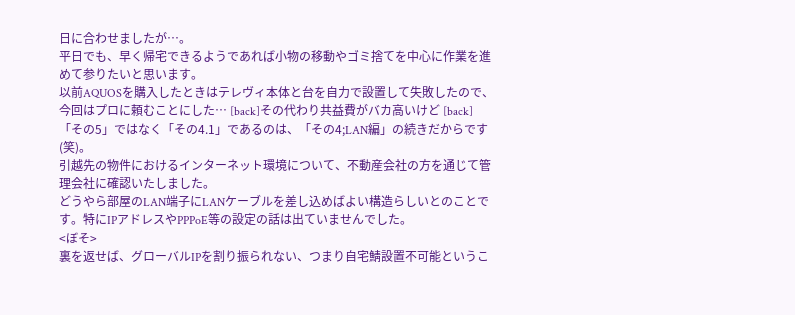日に合わせましたが…。
平日でも、早く帰宅できるようであれば小物の移動やゴミ捨てを中心に作業を進めて参りたいと思います。
以前AQUOSを購入したときはテレヴィ本体と台を自力で設置して失敗したので、今回はプロに頼むことにした… [back]その代わり共益費がバカ高いけど [back]
「その5」ではなく「その4.1」であるのは、「その4;LAN編」の続きだからです(笑)。
引越先の物件におけるインターネット環境について、不動産会社の方を通じて管理会社に確認いたしました。
どうやら部屋のLAN端子にLANケーブルを差し込めばよい構造らしいとのことです。特にIPアドレスやPPPoE等の設定の話は出ていませんでした。
<ぼそ>
裏を返せば、グローバルIPを割り振られない、つまり自宅鯖設置不可能というこ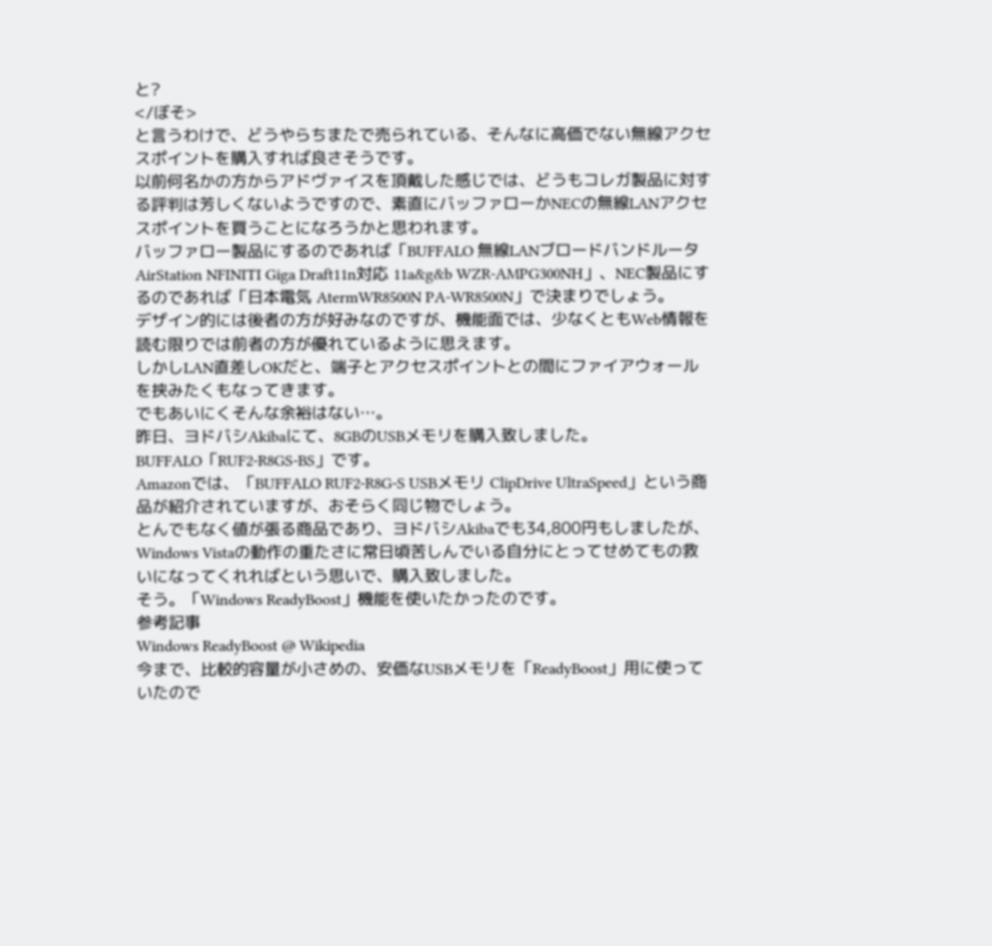と?
</ぼそ>
と言うわけで、どうやらちまたで売られている、そんなに高価でない無線アクセスポイントを購入すれば良さそうです。
以前何名かの方からアドヴァイスを頂戴した感じでは、どうもコレガ製品に対する評判は芳しくないようですので、素直にバッファローかNECの無線LANアクセスポイントを買うことになろうかと思われます。
バッファロー製品にするのであれば「BUFFALO 無線LANブロードバンドルータ AirStation NFINITI Giga Draft11n対応 11a&g&b WZR-AMPG300NH」、NEC製品にするのであれば「日本電気 AtermWR8500N PA-WR8500N」で決まりでしょう。
デザイン的には後者の方が好みなのですが、機能面では、少なくともWeb情報を読む限りでは前者の方が優れているように思えます。
しかしLAN直差しOKだと、端子とアクセスポイントとの間にファイアウォールを挟みたくもなってきます。
でもあいにくそんな余裕はない…。
昨日、ヨドバシAkibaにて、8GBのUSBメモリを購入致しました。
BUFFALO「RUF2-R8GS-BS」です。
Amazonでは、「BUFFALO RUF2-R8G-S USBメモリ ClipDrive UltraSpeed」という商品が紹介されていますが、おそらく同じ物でしょう。
とんでもなく値が張る商品であり、ヨドバシAkibaでも34,800円もしましたが、Windows Vistaの動作の重たさに常日頃苦しんでいる自分にとってせめてもの救いになってくれればという思いで、購入致しました。
そう。「Windows ReadyBoost」機能を使いたかったのです。
参考記事
Windows ReadyBoost @ Wikipedia
今まで、比較的容量が小さめの、安価なUSBメモリを「ReadyBoost」用に使っていたので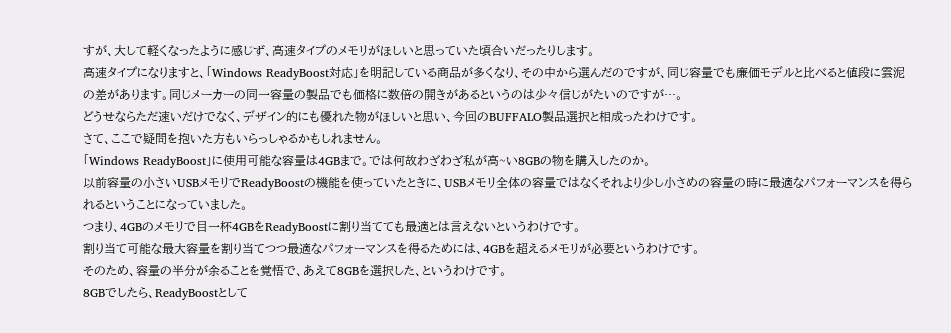すが、大して軽くなったように感じず、高速タイプのメモリがほしいと思っていた頃合いだったりします。
高速タイプになりますと、「Windows ReadyBoost対応」を明記している商品が多くなり、その中から選んだのですが、同じ容量でも廉価モデルと比べると値段に雲泥の差があります。同じメーカーの同一容量の製品でも価格に数倍の開きがあるというのは少々信じがたいのですが…。
どうせならただ速いだけでなく、デザイン的にも優れた物がほしいと思い、今回のBUFFALO製品選択と相成ったわけです。
さて、ここで疑問を抱いた方もいらっしゃるかもしれません。
「Windows ReadyBoost」に使用可能な容量は4GBまで。では何故わざわざ私が高~い8GBの物を購入したのか。
以前容量の小さいUSBメモリでReadyBoostの機能を使っていたときに、USBメモリ全体の容量ではなくそれより少し小さめの容量の時に最適なパフォーマンスを得られるということになっていました。
つまり、4GBのメモリで目一杯4GBをReadyBoostに割り当てても最適とは言えないというわけです。
割り当て可能な最大容量を割り当てつつ最適なパフォーマンスを得るためには、4GBを超えるメモリが必要というわけです。
そのため、容量の半分が余ることを覚悟で、あえて8GBを選択した、というわけです。
8GBでしたら、ReadyBoostとして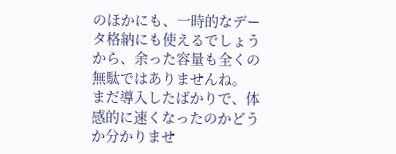のほかにも、一時的なデータ格納にも使えるでしょうから、余った容量も全くの無駄ではありませんね。
まだ導入したばかりで、体感的に速くなったのかどうか分かりませ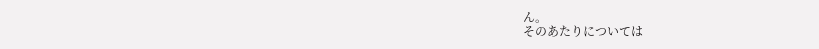ん。
そのあたりについては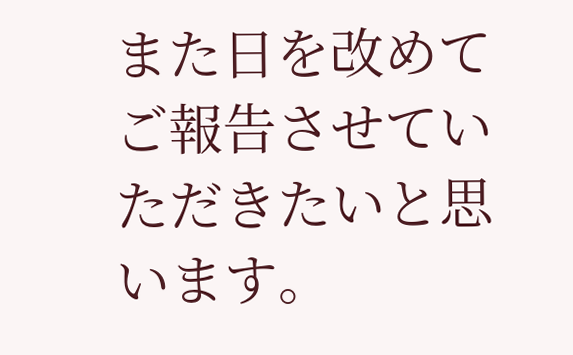また日を改めてご報告させていただきたいと思います。